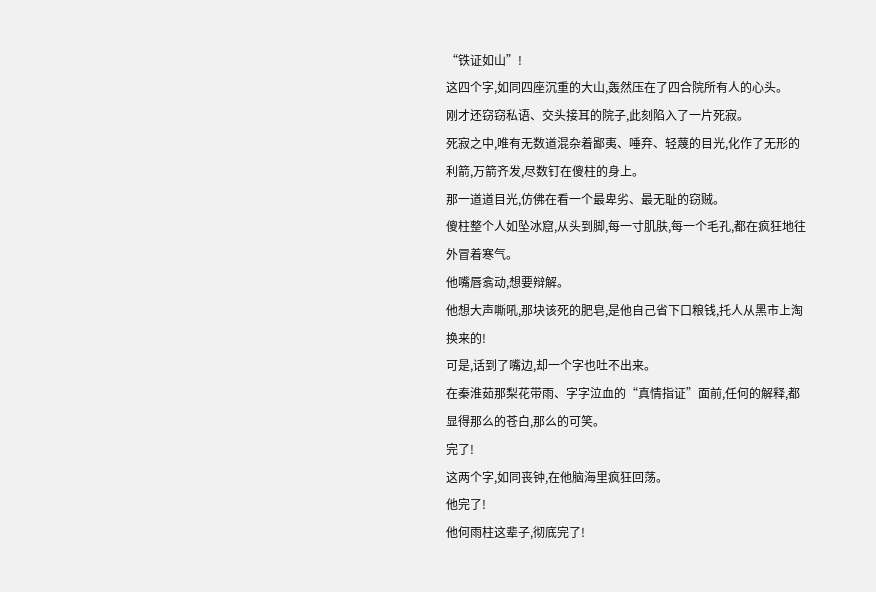“铁证如山”!
这四个字,如同四座沉重的大山,轰然压在了四合院所有人的心头。
刚才还窃窃私语、交头接耳的院子,此刻陷入了一片死寂。
死寂之中,唯有无数道混杂着鄙夷、唾弃、轻蔑的目光,化作了无形的利箭,万箭齐发,尽数钉在傻柱的身上。
那一道道目光,仿佛在看一个最卑劣、最无耻的窃贼。
傻柱整个人如坠冰窟,从头到脚,每一寸肌肤,每一个毛孔,都在疯狂地往外冒着寒气。
他嘴唇翕动,想要辩解。
他想大声嘶吼,那块该死的肥皂,是他自己省下口粮钱,托人从黑市上淘换来的!
可是,话到了嘴边,却一个字也吐不出来。
在秦淮茹那梨花带雨、字字泣血的“真情指证”面前,任何的解释,都显得那么的苍白,那么的可笑。
完了!
这两个字,如同丧钟,在他脑海里疯狂回荡。
他完了!
他何雨柱这辈子,彻底完了!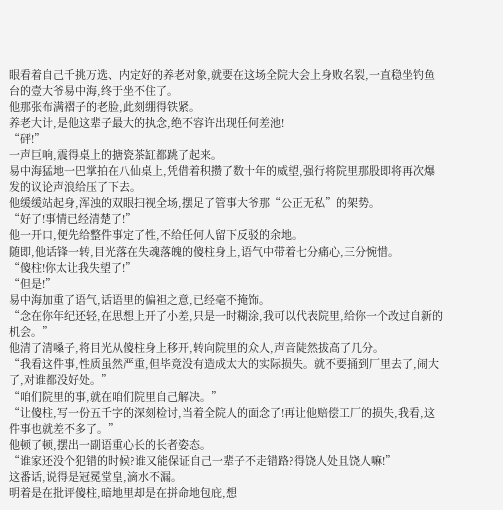眼看着自己千挑万选、内定好的养老对象,就要在这场全院大会上身败名裂,一直稳坐钓鱼台的壹大爷易中海,终于坐不住了。
他那张布满褶子的老脸,此刻绷得铁紧。
养老大计,是他这辈子最大的执念,绝不容许出现任何差池!
“砰!”
一声巨响,震得桌上的搪瓷茶缸都跳了起来。
易中海猛地一巴掌拍在八仙桌上,凭借着积攒了数十年的威望,强行将院里那股即将再次爆发的议论声浪给压了下去。
他缓缓站起身,浑浊的双眼扫视全场,摆足了管事大爷那“公正无私”的架势。
“好了!事情已经清楚了!”
他一开口,便先给整件事定了性,不给任何人留下反驳的余地。
随即,他话锋一转,目光落在失魂落魄的傻柱身上,语气中带着七分痛心,三分惋惜。
“傻柱!你太让我失望了!”
“但是!”
易中海加重了语气,话语里的偏袒之意,已经毫不掩饰。
“念在你年纪还轻,在思想上开了小差,只是一时糊涂,我可以代表院里,给你一个改过自新的机会。”
他清了清嗓子,将目光从傻柱身上移开,转向院里的众人,声音陡然拔高了几分。
“我看这件事,性质虽然严重,但毕竟没有造成太大的实际损失。就不要捅到厂里去了,闹大了,对谁都没好处。”
“咱们院里的事,就在咱们院里自己解决。”
“让傻柱,写一份五千字的深刻检讨,当着全院人的面念了!再让他赔偿工厂的损失,我看,这件事也就差不多了。”
他顿了顿,摆出一副语重心长的长者姿态。
“谁家还没个犯错的时候?谁又能保证自己一辈子不走错路?得饶人处且饶人嘛!”
这番话,说得是冠冕堂皇,滴水不漏。
明着是在批评傻柱,暗地里却是在拼命地包庇,想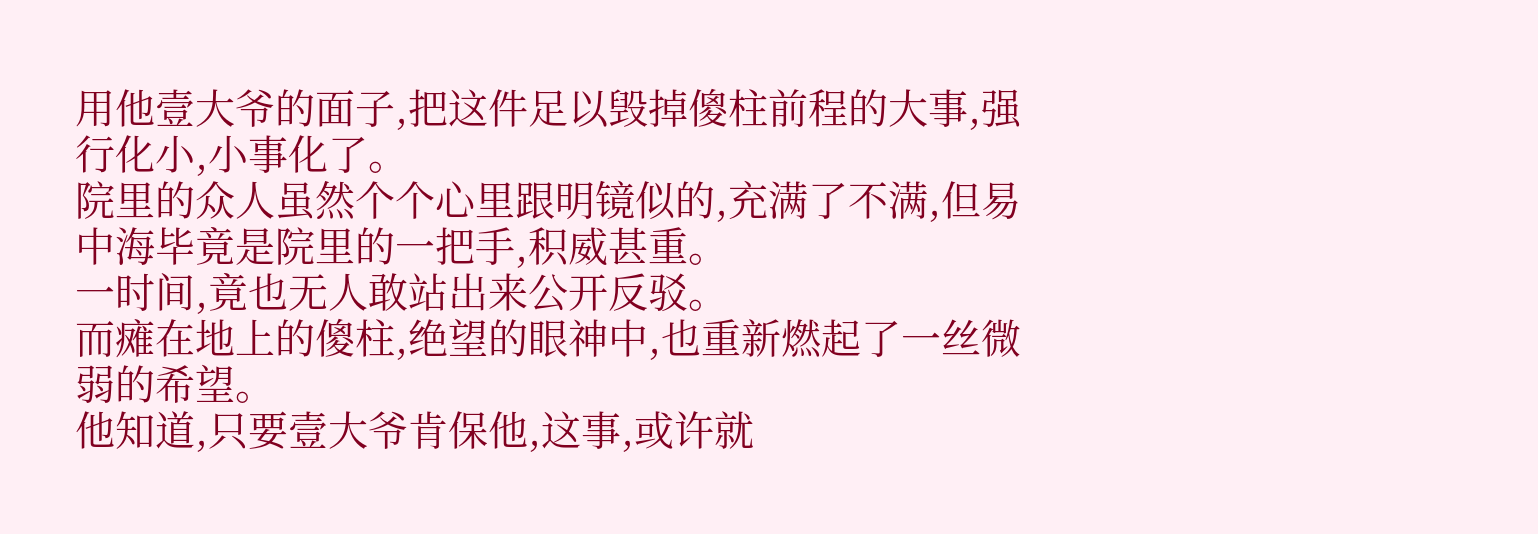用他壹大爷的面子,把这件足以毁掉傻柱前程的大事,强行化小,小事化了。
院里的众人虽然个个心里跟明镜似的,充满了不满,但易中海毕竟是院里的一把手,积威甚重。
一时间,竟也无人敢站出来公开反驳。
而瘫在地上的傻柱,绝望的眼神中,也重新燃起了一丝微弱的希望。
他知道,只要壹大爷肯保他,这事,或许就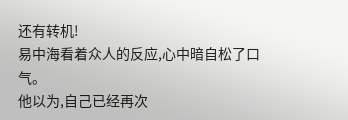还有转机!
易中海看着众人的反应,心中暗自松了口气。
他以为,自己已经再次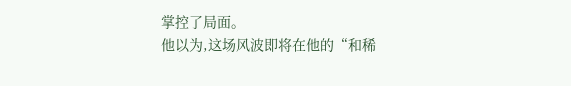掌控了局面。
他以为,这场风波即将在他的“和稀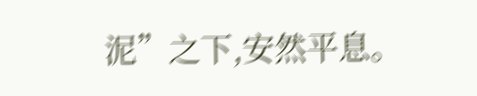泥”之下,安然平息。